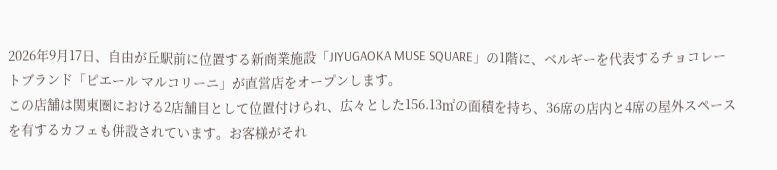2026年9月17日、自由が丘駅前に位置する新商業施設「JIYUGAOKA MUSE SQUARE」の1階に、ベルギーを代表するチョコレートブランド「ピエール マルコリーニ」が直営店をオープンします。
この店舗は関東圏における2店舗目として位置付けられ、広々とした156.13㎡の面積を持ち、36席の店内と4席の屋外スペースを有するカフェも併設されています。お客様がそれ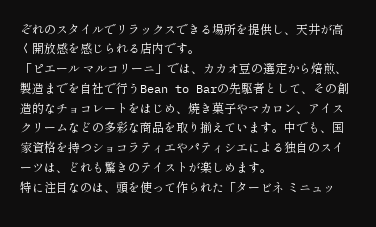ぞれのスタイルでリラックスできる場所を提供し、天井が高く開放感を感じられる店内です。
「ピエール マルコリーニ」では、カカオ豆の選定から焙煎、製造までを自社で行うBean to Barの先駆者として、その創造的なチョコレートをはじめ、焼き菓子やマカロン、アイスクリームなどの多彩な商品を取り揃えています。中でも、国家資格を持つショコラティエやパティシエによる独自のスイーツは、どれも驚きのテイストが楽しめます。
特に注目なのは、頭を使って作られた「タービネ ミニュッ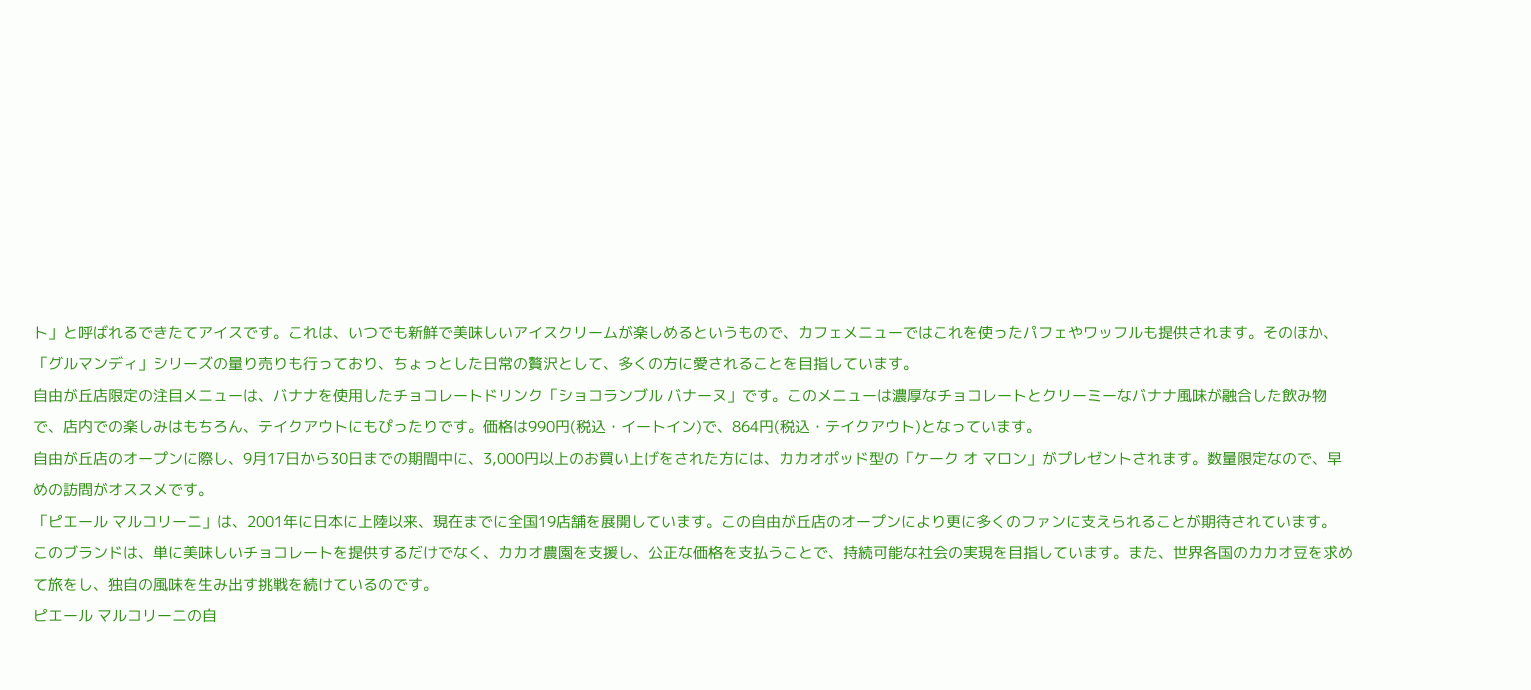ト」と呼ばれるできたてアイスです。これは、いつでも新鮮で美味しいアイスクリームが楽しめるというもので、カフェメニューではこれを使ったパフェやワッフルも提供されます。そのほか、「グルマンディ」シリーズの量り売りも行っており、ちょっとした日常の贅沢として、多くの方に愛されることを目指しています。
自由が丘店限定の注目メニューは、バナナを使用したチョコレートドリンク「ショコランブル バナーヌ」です。このメニューは濃厚なチョコレートとクリーミーなバナナ風味が融合した飲み物で、店内での楽しみはもちろん、テイクアウトにもぴったりです。価格は990円(税込・イートイン)で、864円(税込・テイクアウト)となっています。
自由が丘店のオープンに際し、9月17日から30日までの期間中に、3,000円以上のお買い上げをされた方には、カカオポッド型の「ケーク オ マロン」がプレゼントされます。数量限定なので、早めの訪問がオススメです。
「ピエール マルコリーニ」は、2001年に日本に上陸以来、現在までに全国19店舗を展開しています。この自由が丘店のオープンにより更に多くのファンに支えられることが期待されています。
このブランドは、単に美味しいチョコレートを提供するだけでなく、カカオ農園を支援し、公正な価格を支払うことで、持続可能な社会の実現を目指しています。また、世界各国のカカオ豆を求めて旅をし、独自の風味を生み出す挑戦を続けているのです。
ピエール マルコリーニの自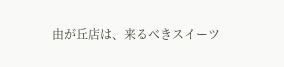由が丘店は、来るべきスイーツ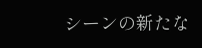シーンの新たな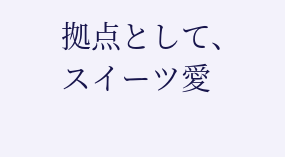拠点として、スイーツ愛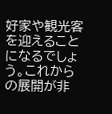好家や観光客を迎えることになるでしょう。これからの展開が非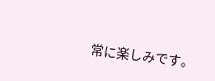常に楽しみです。